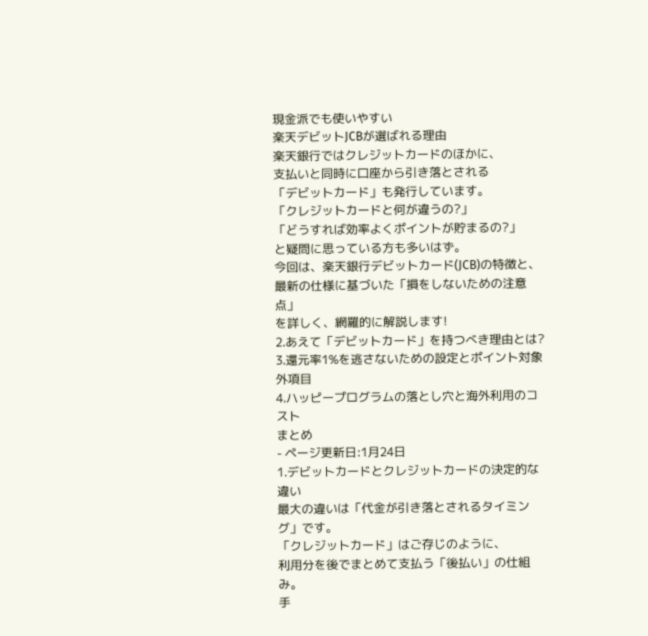現金派でも使いやすい
楽天デビットJCBが選ばれる理由
楽天銀行ではクレジットカードのほかに、
支払いと同時に口座から引き落とされる
「デビットカード」も発行しています。
「クレジットカードと何が違うの?」
「どうすれば効率よくポイントが貯まるの?」
と疑問に思っている方も多いはず。
今回は、楽天銀行デビットカード(JCB)の特徴と、
最新の仕様に基づいた「損をしないための注意点」
を詳しく、網羅的に解説します!
2.あえて「デビットカード」を持つべき理由とは?
3.還元率1%を逃さないための設定とポイント対象外項目
4.ハッピープログラムの落とし穴と海外利用のコスト
まとめ
- ページ更新日:1月24日
1.デビットカードとクレジットカードの決定的な違い
最大の違いは「代金が引き落とされるタイミング」です。
「クレジットカード」はご存じのように、
利用分を後でまとめて支払う「後払い」の仕組み。
手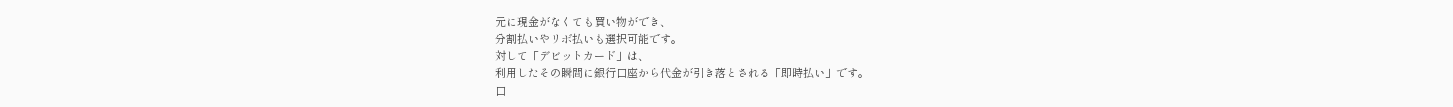元に現金がなくても買い物ができ、
分割払いやリボ払いも選択可能です。
対して「デビットカード」は、
利用したその瞬間に銀行口座から代金が引き落とされる「即時払い」です。
口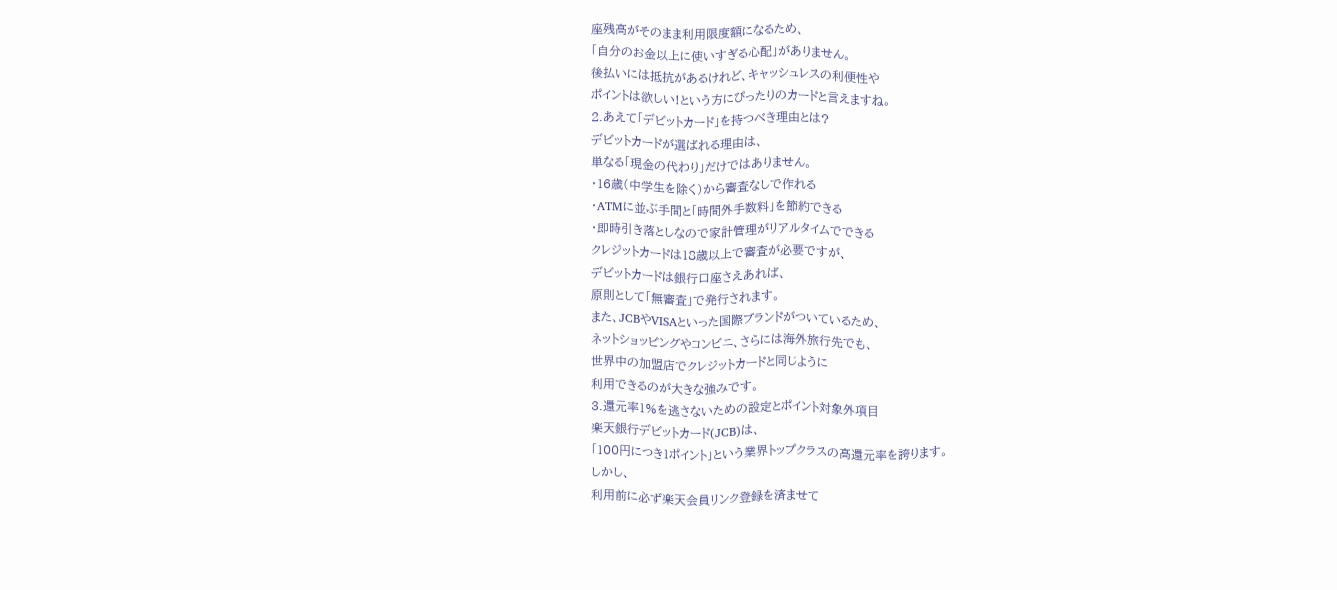座残高がそのまま利用限度額になるため、
「自分のお金以上に使いすぎる心配」がありません。
後払いには抵抗があるけれど、キャッシュレスの利便性や
ポイントは欲しい!という方にぴったりのカードと言えますね。
2.あえて「デビットカード」を持つべき理由とは?
デビットカードが選ばれる理由は、
単なる「現金の代わり」だけではありません。
・16歳(中学生を除く)から審査なしで作れる
・ATMに並ぶ手間と「時間外手数料」を節約できる
・即時引き落としなので家計管理がリアルタイムでできる
クレジットカードは18歳以上で審査が必要ですが、
デビットカードは銀行口座さえあれば、
原則として「無審査」で発行されます。
また、JCBやVISAといった国際ブランドがついているため、
ネットショッピングやコンビニ、さらには海外旅行先でも、
世界中の加盟店でクレジットカードと同じように
利用できるのが大きな強みです。
3.還元率1%を逃さないための設定とポイント対象外項目
楽天銀行デビットカード(JCB)は、
「100円につき1ポイント」という業界トップクラスの高還元率を誇ります。
しかし、
利用前に必ず楽天会員リンク登録を済ませて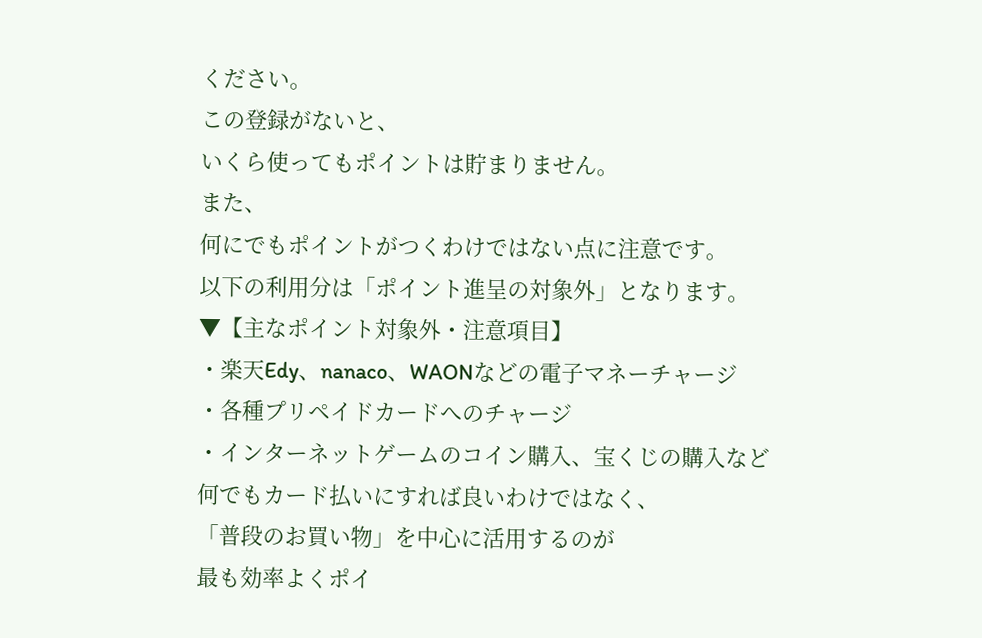ください。
この登録がないと、
いくら使ってもポイントは貯まりません。
また、
何にでもポイントがつくわけではない点に注意です。
以下の利用分は「ポイント進呈の対象外」となります。
▼【主なポイント対象外・注意項目】
・楽天Edy、nanaco、WAONなどの電子マネーチャージ
・各種プリペイドカードへのチャージ
・インターネットゲームのコイン購入、宝くじの購入など
何でもカード払いにすれば良いわけではなく、
「普段のお買い物」を中心に活用するのが
最も効率よくポイ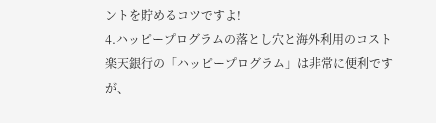ントを貯めるコツですよ!
4.ハッピープログラムの落とし穴と海外利用のコスト
楽天銀行の「ハッピープログラム」は非常に便利ですが、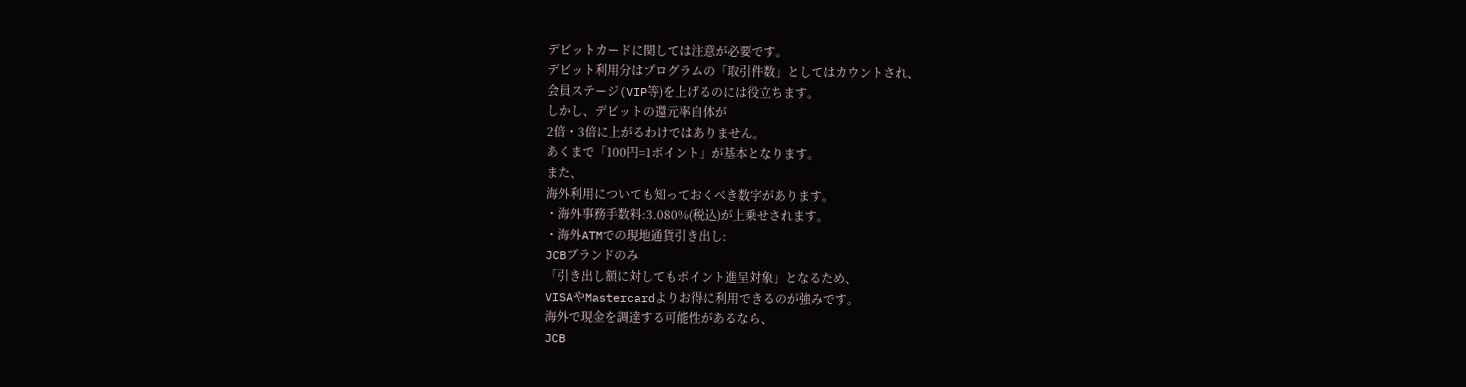デビットカードに関しては注意が必要です。
デビット利用分はプログラムの「取引件数」としてはカウントされ、
会員ステージ(VIP等)を上げるのには役立ちます。
しかし、デビットの還元率自体が
2倍・3倍に上がるわけではありません。
あくまで「100円=1ポイント」が基本となります。
また、
海外利用についても知っておくべき数字があります。
・海外事務手数料:3.080%(税込)が上乗せされます。
・海外ATMでの現地通貨引き出し:
JCBブランドのみ
「引き出し額に対してもポイント進呈対象」となるため、
VISAやMastercardよりお得に利用できるのが強みです。
海外で現金を調達する可能性があるなら、
JCB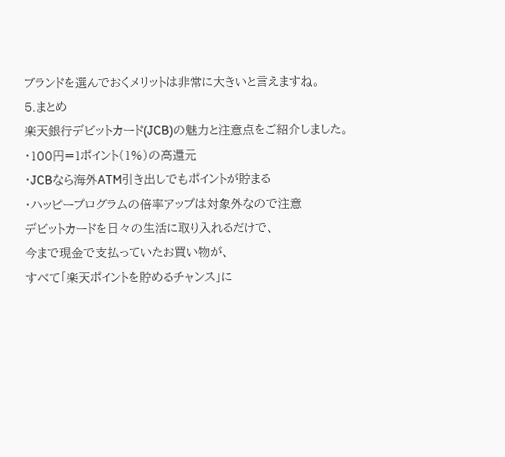ブランドを選んでおくメリットは非常に大きいと言えますね。
5.まとめ
楽天銀行デビットカード(JCB)の魅力と注意点をご紹介しました。
・100円=1ポイント(1%)の高還元
・JCBなら海外ATM引き出しでもポイントが貯まる
・ハッピープログラムの倍率アップは対象外なので注意
デビットカードを日々の生活に取り入れるだけで、
今まで現金で支払っていたお買い物が、
すべて「楽天ポイントを貯めるチャンス」に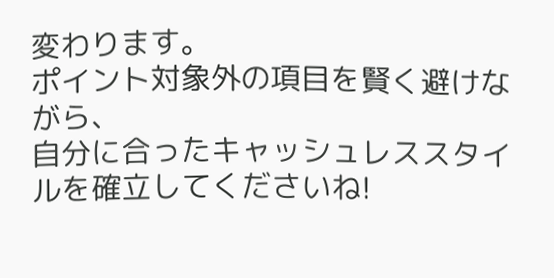変わります。
ポイント対象外の項目を賢く避けながら、
自分に合ったキャッシュレススタイルを確立してくださいね!